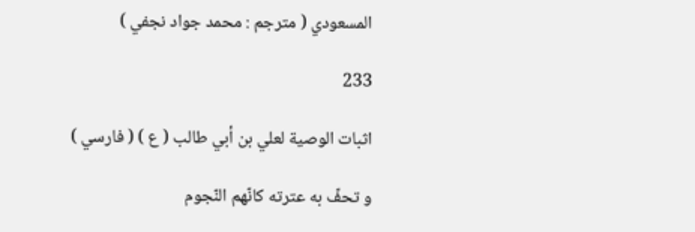المسعودي ( مترجم : محمد جواد نجفي )

233

اثبات الوصية لعلي بن أبي طالب ( ع ) ( فارسي )

و تحفّ به عترته كانّهم النّجوم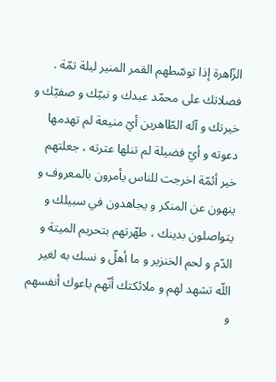الزّاهرة إذا توسّطهم القمر المنير ليلة تمّة . فصلاتك على محمّد عبدك و نبيّك و صفيّك و خيرتك و آله الطّاهرين أيّ منيعة لم تهدمها دعوته و أيّ فضيلة لم تنلها عترته ، جعلتهم خير أئمّة اخرجت للناس يأمرون بالمعروف و ينهون عن المنكر و يجاهدون في سبيلك و يتواصلون بدينك ، طهّرتهم بتحريم الميتة و الدّم و لحم الخنزير و ما أهلّ و نسك به لغير اللّه تشهد لهم و ملائكتك أنّهم باعوك أنفسهم و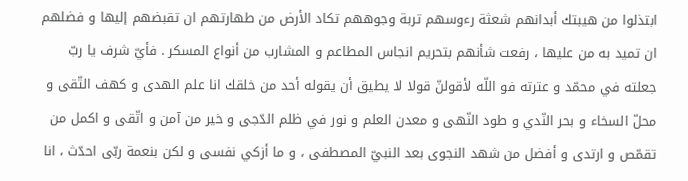ابتذلوا من هيبتك أبدانهم شعثة رءوسهم تربة وجوههم تكاد الأرض من طهارتهم ان تقبضهم إليها و فضلهم ان تميد به من عليها ، رفعت شأنهم بتحريم انجاس المطاعم و المشارب من أنواع المسكر . فأيّ شرف يا ربّ جعلته في محمّد و عترته فو اللّه لأقولنّ قولا لا يطيق أن يقوله أحد من خلقك انا علم الهدى و كهف التّقى و محلّ السخاء و بحر النّدي و طود النّهى و معدن العلم و نور في ظلم الدّجى و خير من آمن و اتّقى و اكمل من تقمّص و ارتدى و أفضل من شهد النجوى بعد النبيّ المصطفى ، و ما أزكي نفسى و لكن بنعمة ربّى احدّث ، انا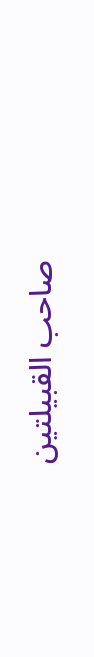صاحب القبيلتين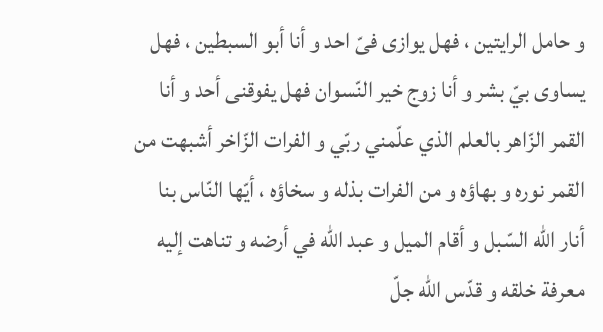و حامل الرايتين ، فهل يوازى فىّ احد و أنا أبو السبطين ، فهل يساوى بيّ بشر و أنا زوج خير النّسوان فهل يفوقنى أحد و أنا القمر الزّاهر بالعلم الذي علّمني ربّي و الفرات الزّاخر أشبهت من القمر نوره و بهاؤه و من الفرات بذله و سخاؤه ، أيّها النّاس بنا أنار اللّه السّبل و أقام الميل و عبد اللّه في أرضه و تناهت إليه معرفة خلقه و قدّس اللّه جلّ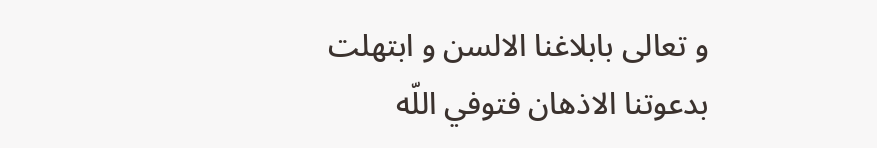و تعالى بابلاغنا الالسن و ابتهلت بدعوتنا الاذهان فتوفي اللّه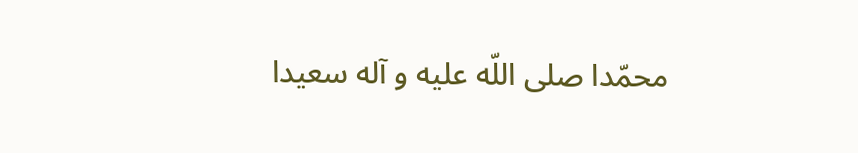محمّدا صلى اللّه عليه و آله سعيدا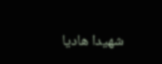شهيدا هاديا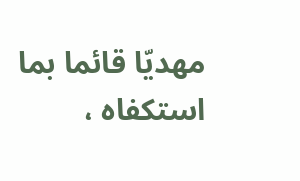مهديّا قائما بما استكفاه ،